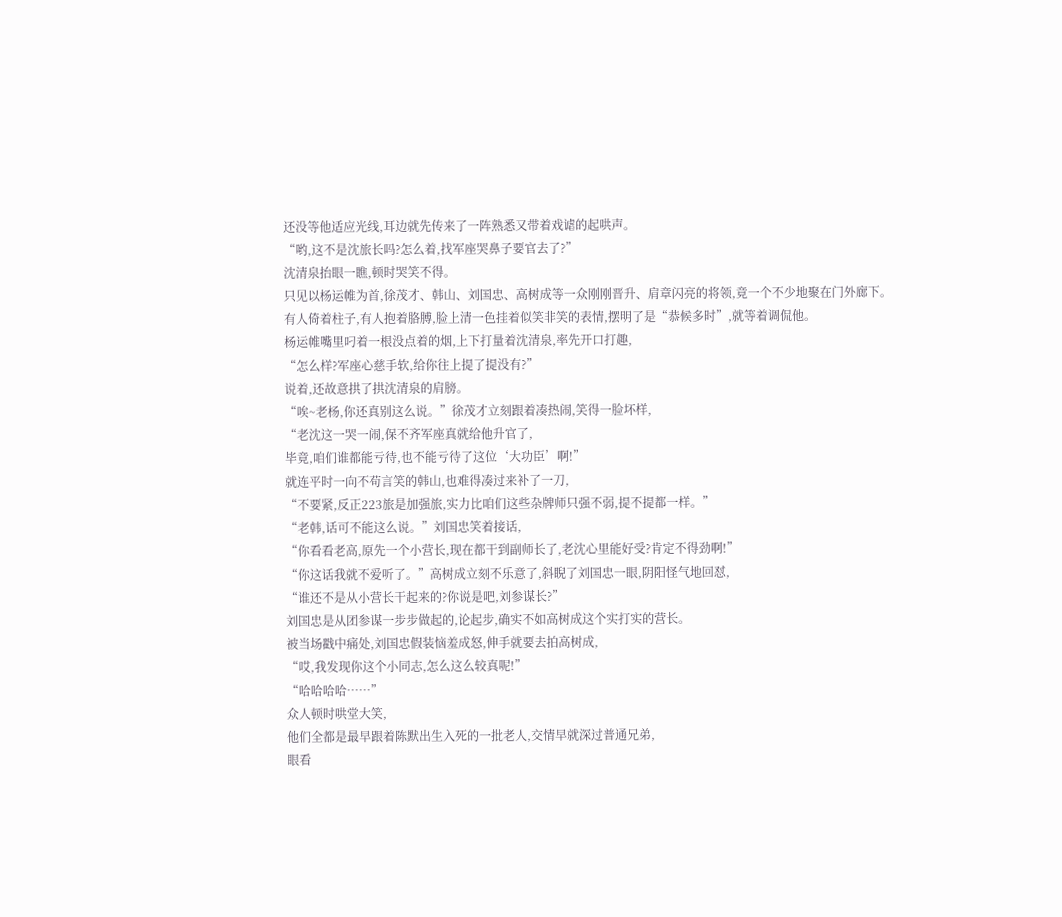还没等他适应光线,耳边就先传来了一阵熟悉又带着戏谑的起哄声。
“哟,这不是沈旅长吗?怎么着,找军座哭鼻子要官去了?”
沈清泉抬眼一瞧,顿时哭笑不得。
只见以杨运帷为首,徐茂才、韩山、刘国忠、高树成等一众刚刚晋升、肩章闪亮的将领,竟一个不少地聚在门外廊下。
有人倚着柱子,有人抱着胳膊,脸上清一色挂着似笑非笑的表情,摆明了是“恭候多时”,就等着调侃他。
杨运帷嘴里叼着一根没点着的烟,上下打量着沈清泉,率先开口打趣,
“怎么样?军座心慈手软,给你往上提了提没有?”
说着,还故意拱了拱沈清泉的肩膀。
“唉~老杨,你还真别这么说。”徐茂才立刻跟着凑热闹,笑得一脸坏样,
“老沈这一哭一闹,保不齐军座真就给他升官了,
毕竟,咱们谁都能亏待,也不能亏待了这位‘大功臣’啊!”
就连平时一向不苟言笑的韩山,也难得凑过来补了一刀,
“不要紧,反正223旅是加强旅,实力比咱们这些杂牌师只强不弱,提不提都一样。”
“老韩,话可不能这么说。”刘国忠笑着接话,
“你看看老高,原先一个小营长,现在都干到副师长了,老沈心里能好受?肯定不得劲啊!”
“你这话我就不爱听了。”高树成立刻不乐意了,斜睨了刘国忠一眼,阴阳怪气地回怼,
“谁还不是从小营长干起来的?你说是吧,刘参谋长?”
刘国忠是从团参谋一步步做起的,论起步,确实不如高树成这个实打实的营长。
被当场戳中痛处,刘国忠假装恼羞成怒,伸手就要去拍高树成,
“哎,我发现你这个小同志,怎么这么较真呢!”
“哈哈哈哈……”
众人顿时哄堂大笑,
他们全都是最早跟着陈默出生入死的一批老人,交情早就深过普通兄弟,
眼看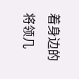着身边的将领几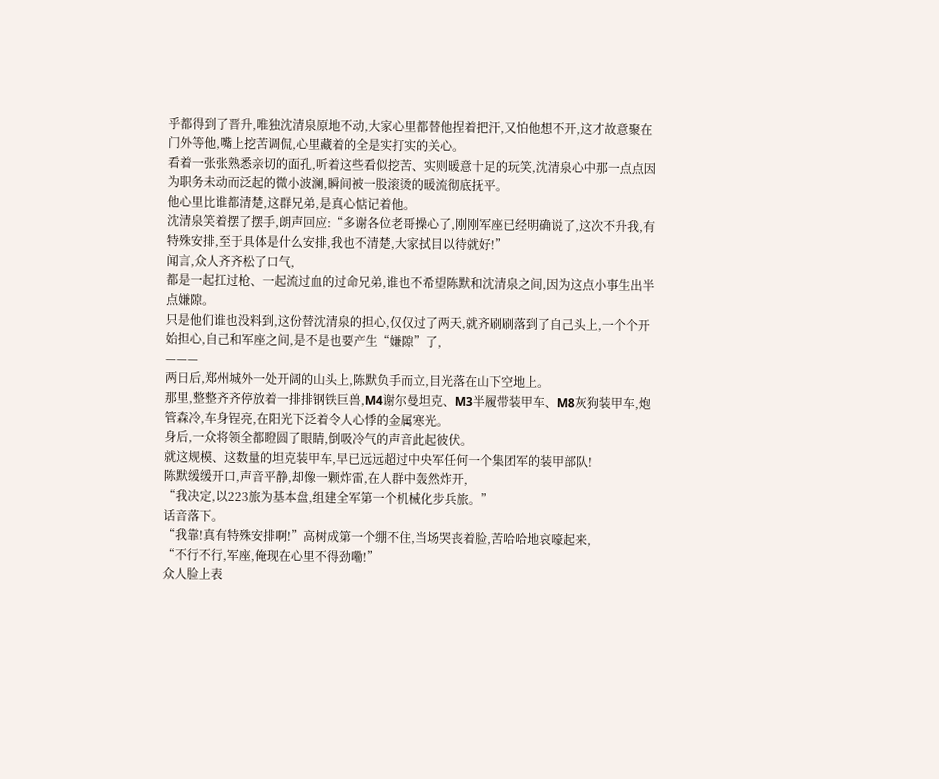乎都得到了晋升,唯独沈清泉原地不动,大家心里都替他捏着把汗,又怕他想不开,这才故意聚在门外等他,嘴上挖苦调侃,心里藏着的全是实打实的关心。
看着一张张熟悉亲切的面孔,听着这些看似挖苦、实则暖意十足的玩笑,沈清泉心中那一点点因为职务未动而泛起的微小波澜,瞬间被一股滚烫的暖流彻底抚平。
他心里比谁都清楚,这群兄弟,是真心惦记着他。
沈清泉笑着摆了摆手,朗声回应:“多谢各位老哥操心了,刚刚军座已经明确说了,这次不升我,有特殊安排,至于具体是什么安排,我也不清楚,大家拭目以待就好!”
闻言,众人齐齐松了口气,
都是一起扛过枪、一起流过血的过命兄弟,谁也不希望陈默和沈清泉之间,因为这点小事生出半点嫌隙。
只是他们谁也没料到,这份替沈清泉的担心,仅仅过了两天,就齐刷刷落到了自己头上,一个个开始担心,自己和军座之间,是不是也要产生“嫌隙”了,
———
两日后,郑州城外一处开阔的山头上,陈默负手而立,目光落在山下空地上。
那里,整整齐齐停放着一排排钢铁巨兽,M4谢尔曼坦克、M3半履带装甲车、M8灰狗装甲车,炮管森冷,车身锃亮,在阳光下泛着令人心悸的金属寒光。
身后,一众将领全都瞪圆了眼睛,倒吸冷气的声音此起彼伏。
就这规模、这数量的坦克装甲车,早已远远超过中央军任何一个集团军的装甲部队!
陈默缓缓开口,声音平静,却像一颗炸雷,在人群中轰然炸开,
“我决定,以223旅为基本盘,组建全军第一个机械化步兵旅。”
话音落下。
“我靠!真有特殊安排啊!”高树成第一个绷不住,当场哭丧着脸,苦哈哈地哀嚎起来,
“不行不行,军座,俺现在心里不得劲嘞!”
众人脸上表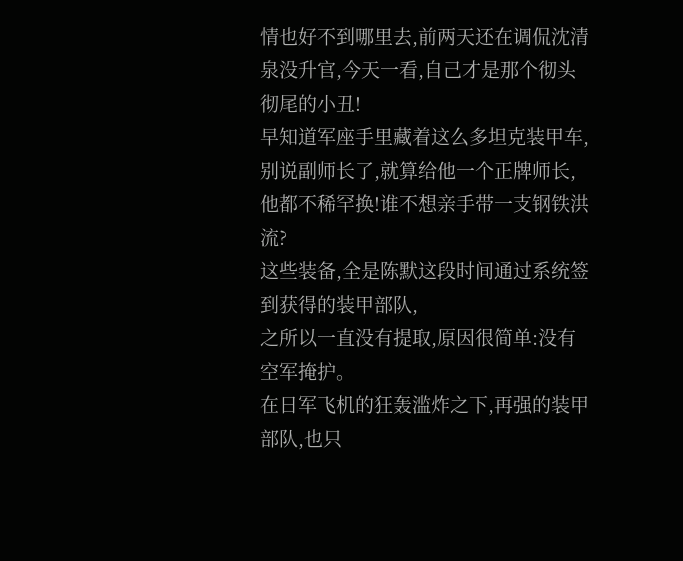情也好不到哪里去,前两天还在调侃沈清泉没升官,今天一看,自己才是那个彻头彻尾的小丑!
早知道军座手里藏着这么多坦克装甲车,别说副师长了,就算给他一个正牌师长,他都不稀罕换!谁不想亲手带一支钢铁洪流?
这些装备,全是陈默这段时间通过系统签到获得的装甲部队,
之所以一直没有提取,原因很简单:没有空军掩护。
在日军飞机的狂轰滥炸之下,再强的装甲部队,也只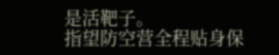是活靶子。
指望防空营全程贴身保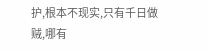护,根本不现实,只有千日做贼,哪有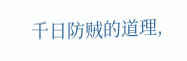千日防贼的道理,